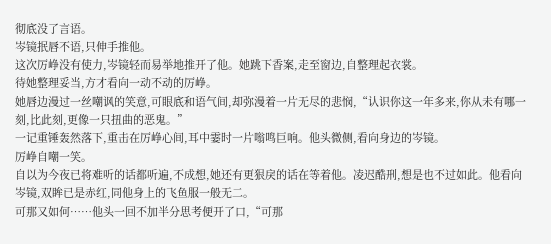彻底没了言语。
岑镜抿唇不语,只伸手推他。
这次厉峥没有使力,岑镜轻而易举地推开了他。她跳下香案,走至窗边,自整理起衣裳。
待她整理妥当,方才看向一动不动的厉峥。
她唇边漫过一丝嘲讽的笑意,可眼底和语气间,却弥漫着一片无尽的悲悯,“认识你这一年多来,你从未有哪一刻,比此刻,更像一只扭曲的恶鬼。”
一记重锤轰然落下,重击在厉峥心间,耳中霎时一片嗡鸣巨响。他头微侧,看向身边的岑镜。
厉峥自嘲一笑。
自以为今夜已将难听的话都听遍,不成想,她还有更狠戾的话在等着他。凌迟酷刑,想是也不过如此。他看向岑镜,双眸已是赤红,同他身上的飞鱼服一般无二。
可那又如何……他头一回不加半分思考便开了口,“可那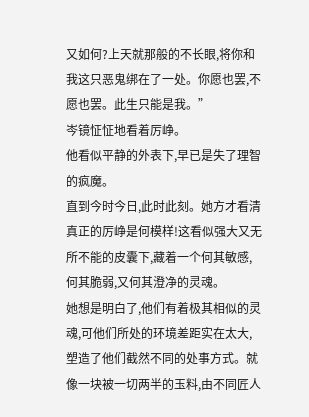又如何?上天就那般的不长眼,将你和我这只恶鬼绑在了一处。你愿也罢,不愿也罢。此生只能是我。”
岑镜怔怔地看着厉峥。
他看似平静的外表下,早已是失了理智的疯魔。
直到今时今日,此时此刻。她方才看清真正的厉峥是何模样!这看似强大又无所不能的皮囊下,藏着一个何其敏感,何其脆弱,又何其澄净的灵魂。
她想是明白了,他们有着极其相似的灵魂,可他们所处的环境差距实在太大,塑造了他们截然不同的处事方式。就像一块被一切两半的玉料,由不同匠人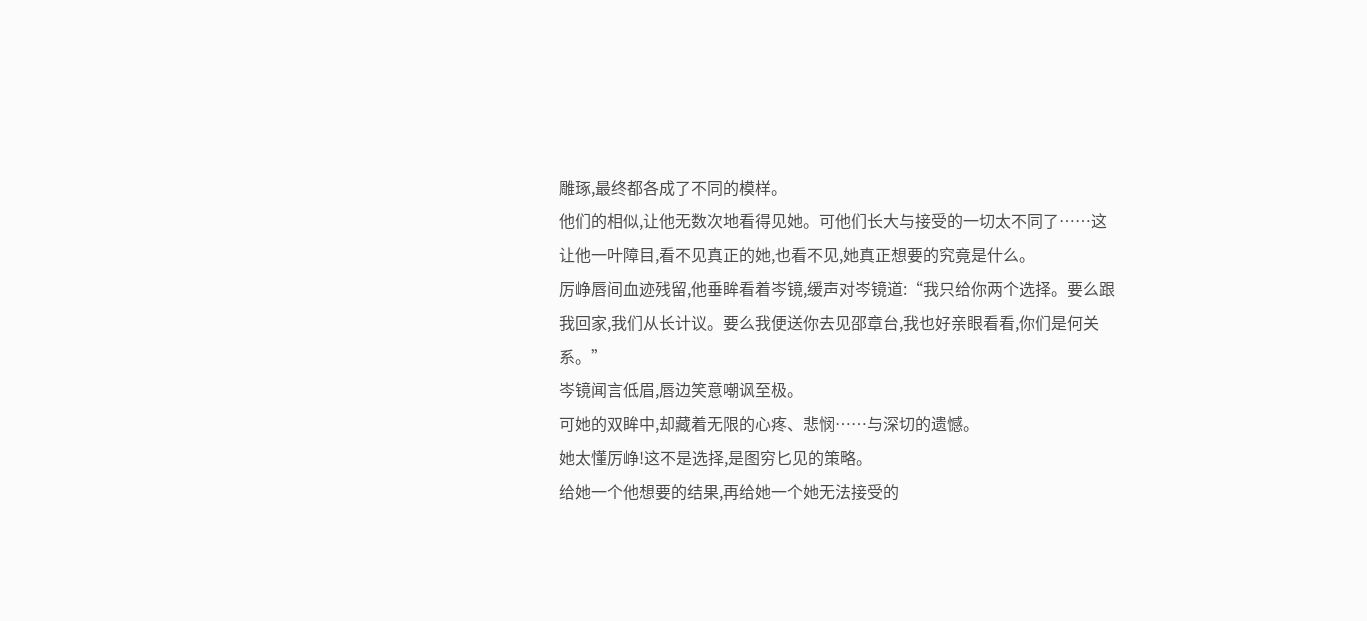雕琢,最终都各成了不同的模样。
他们的相似,让他无数次地看得见她。可他们长大与接受的一切太不同了……这让他一叶障目,看不见真正的她,也看不见,她真正想要的究竟是什么。
厉峥唇间血迹残留,他垂眸看着岑镜,缓声对岑镜道:“我只给你两个选择。要么跟我回家,我们从长计议。要么我便送你去见邵章台,我也好亲眼看看,你们是何关系。”
岑镜闻言低眉,唇边笑意嘲讽至极。
可她的双眸中,却藏着无限的心疼、悲悯……与深切的遗憾。
她太懂厉峥!这不是选择,是图穷匕见的策略。
给她一个他想要的结果,再给她一个她无法接受的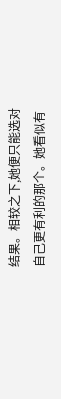结果。相较之下,她便只能选对自己更有利的那个。她看似有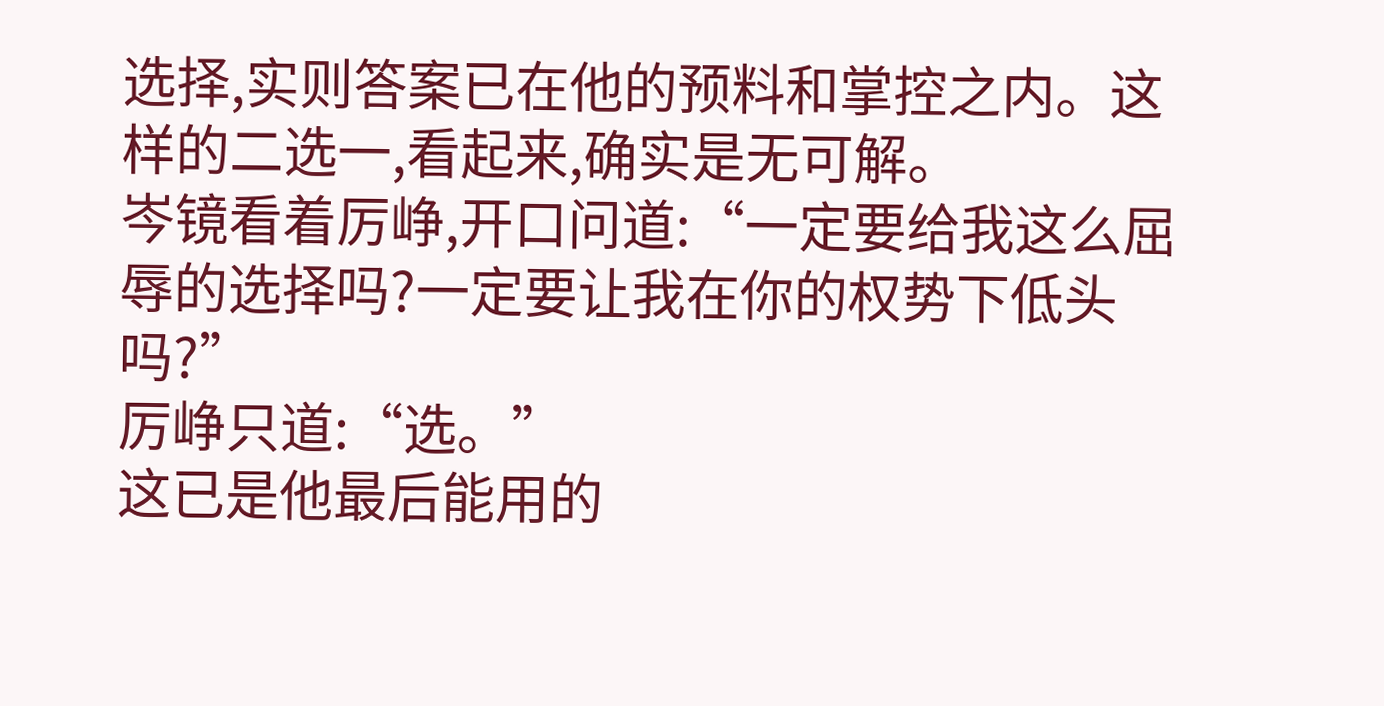选择,实则答案已在他的预料和掌控之内。这样的二选一,看起来,确实是无可解。
岑镜看着厉峥,开口问道:“一定要给我这么屈辱的选择吗?一定要让我在你的权势下低头吗?”
厉峥只道:“选。”
这已是他最后能用的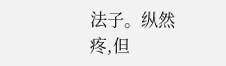法子。纵然疼,但